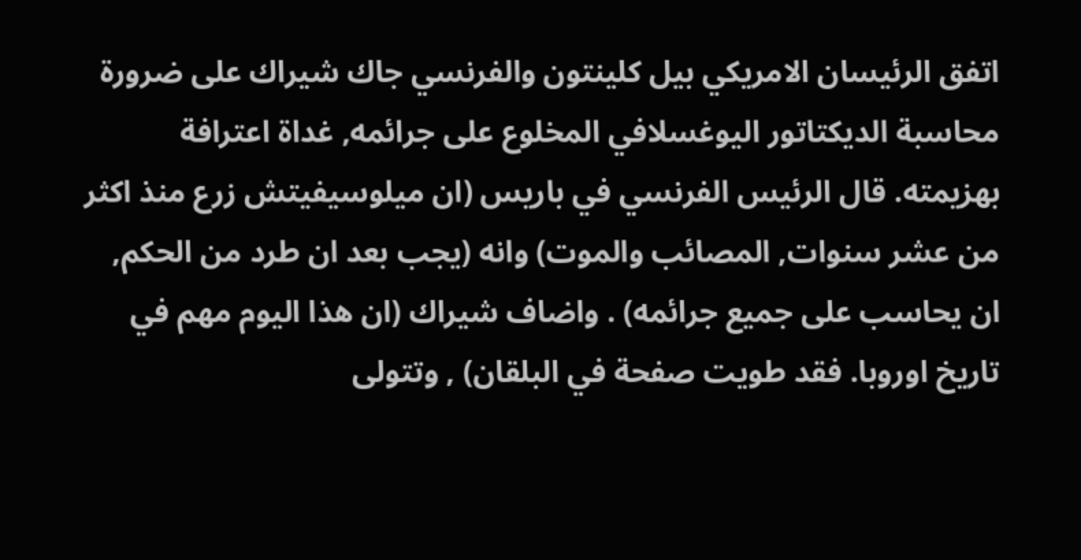اتفق الرئيسان الامريكي بيل كلينتون والفرنسي جاك شيراك على ضرورة محاسبة الديكتاتور اليوغسلافي المخلوع على جرائمه, غداة اعترافة بهزيمته. قال الرئيس الفرنسي في باريس (ان ميلوسيفيتش زرع منذ اكثر من عشر سنوات, المصائب والموت) وانه (يجب بعد ان طرد من الحكم, ان يحاسب على جميع جرائمه) . واضاف شيراك (ان هذا اليوم مهم في تاريخ اوروبا. فقد طويت صفحة في البلقان) , وتتولى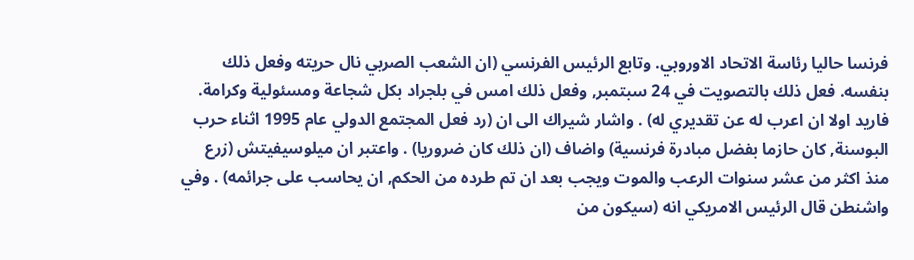فرنسا حاليا رئاسة الاتحاد الاوروبي. وتابع الرئيس الفرنسي (ان الشعب الصربي نال حريته وفعل ذلك بنفسه. فعل ذلك بالتصويت في 24 سبتمبر, وفعل ذلك امس في بلجراد بكل شجاعة ومسئولية وكرامة. فاريد اولا ان اعرب له عن تقديري له) . واشار شيراك الى ان (رد فعل المجتمع الدولي عام 1995 اثناء حرب البوسنة, كان حازما بفضل مبادرة فرنسية) واضاف (ان ذلك كان ضروريا) . واعتبر ان ميلوسيفيتش (زرع منذ اكثر من عشر سنوات الرعب والموت ويجب بعد ان تم طرده من الحكم, ان يحاسب على جرائمه) . وفي واشنطن قال الرئيس الامريكي انه (سيكون من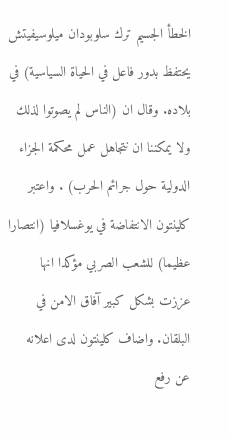الخطأ الجسيم ترك سلوبودان ميلوسيفيتش يحتفظ بدور فاعل في الحياة السياسية) في بلاده. وقال ان (الناس لم يصوتوا لذلك ولا يمكننا ان نتجاهل عمل محكمة الجزاء الدولية حول جرائم الحرب) . واعتبر كلينتون الانتفاضة في يوغسلافيا (انتصارا عظيما) للشعب الصربي مؤكدا انها عززت بشكل كبير آفاق الامن في البلقان. واضاف كلينتون لدى اعلانه عن رفع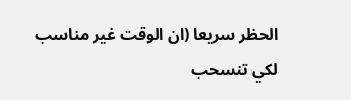الحظر سريعا (ان الوقت غير مناسب لكي تنسحب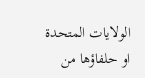الولايات المتحدة او حلفاؤها من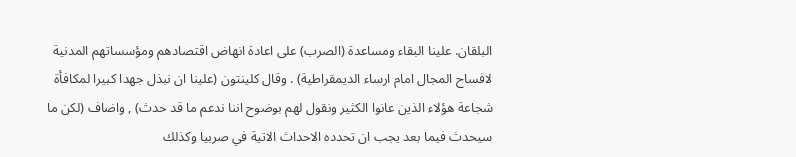البلقان. علينا البقاء ومساعدة (الصرب) على اعادة انهاض اقتصادهم ومؤسساتهم المدنية لافساح المجال امام ارساء الديمقراطية) . وقال كلينتون (علينا ان نبذل جهدا كبيرا لمكافأة شجاعة هؤلاء الذين عانوا الكثير ونقول لهم بوضوح اننا ندعم ما قد حدث) , واضاف (لكن ما سيحدث فيما بعد يجب ان تحدده الاحداث الاتية في صربيا وكذلك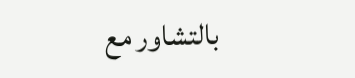بالتشاور مع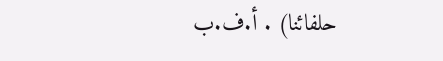حلفائنا) . أ.ف.ب